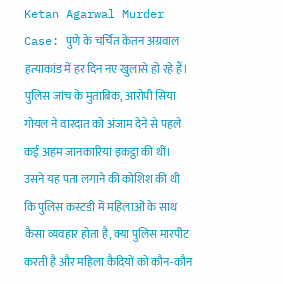Ketan Agarwal Murder Case: पुणे के चर्चित केतन अग्रवाल हत्याकांड में हर दिन नए खुलासे हो रहे हैं। पुलिस जांच के मुताबिक, आरोपी सिया गोयल ने वारदात को अंजाम देने से पहले कई अहम जानकारियां इकट्ठा की थीं। उसने यह पता लगाने की कोशिश की थी कि पुलिस कस्टडी में महिलाओं के साथ कैसा व्यवहार होता है, क्या पुलिस मारपीट करती है और महिला कैदियों को कौन-कौन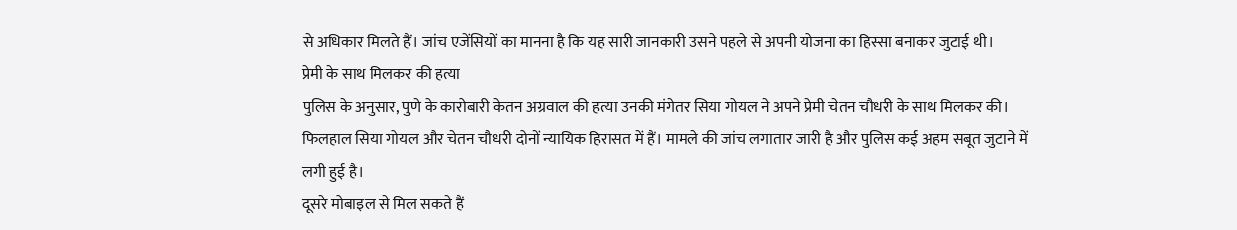से अधिकार मिलते हैं। जांच एजेंसियों का मानना है कि यह सारी जानकारी उसने पहले से अपनी योजना का हिस्सा बनाकर जुटाई थी।
प्रेमी के साथ मिलकर की हत्या
पुलिस के अनुसार, पुणे के कारोबारी केतन अग्रवाल की हत्या उनकी मंगेतर सिया गोयल ने अपने प्रेमी चेतन चौधरी के साथ मिलकर की। फिलहाल सिया गोयल और चेतन चौधरी दोनों न्यायिक हिरासत में हैं। मामले की जांच लगातार जारी है और पुलिस कई अहम सबूत जुटाने में लगी हुई है।
दूसरे मोबाइल से मिल सकते हैं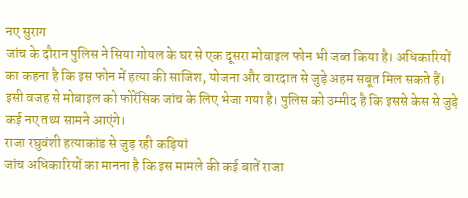नए सुराग
जांच के दौरान पुलिस ने सिया गोयल के घर से एक दूसरा मोबाइल फोन भी जब्त किया है। अधिकारियों का कहना है कि इस फोन में हत्या की साजिश, योजना और वारदात से जुड़े अहम सबूत मिल सकते हैं। इसी वजह से मोबाइल को फोरेंसिक जांच के लिए भेजा गया है। पुलिस को उम्मीद है कि इससे केस से जुड़े कई नए तथ्य सामने आएंगे।
राजा रघुवंशी हत्याकांड से जुड़ रही कड़ियां
जांच अधिकारियों का मानना है कि इस मामले की कई बातें राजा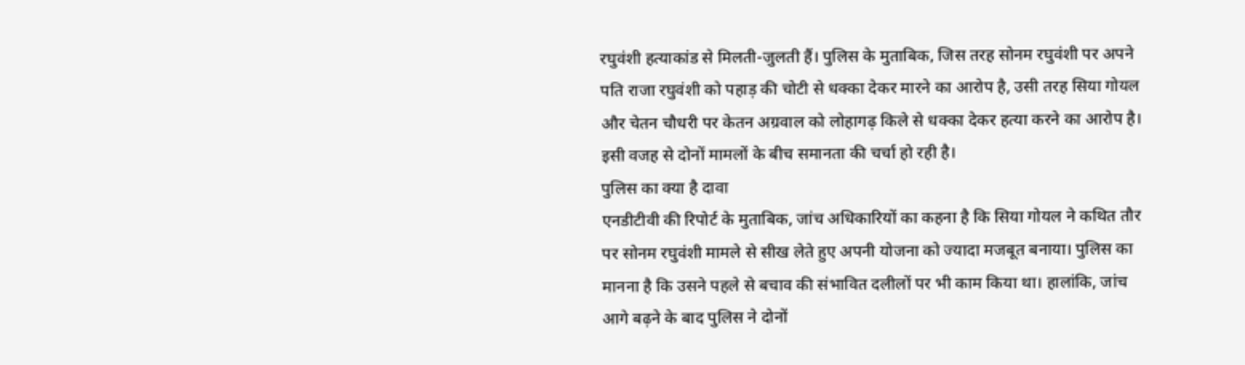रघुवंशी हत्याकांड से मिलती-जुलती हैं। पुलिस के मुताबिक, जिस तरह सोनम रघुवंशी पर अपने पति राजा रघुवंशी को पहाड़ की चोटी से धक्का देकर मारने का आरोप है, उसी तरह सिया गोयल और चेतन चौधरी पर केतन अग्रवाल को लोहागढ़ किले से धक्का देकर हत्या करने का आरोप है। इसी वजह से दोनों मामलों के बीच समानता की चर्चा हो रही है।
पुलिस का क्या है दावा
एनडीटीवी की रिपोर्ट के मुताबिक, जांच अधिकारियों का कहना है कि सिया गोयल ने कथित तौर पर सोनम रघुवंशी मामले से सीख लेते हुए अपनी योजना को ज्यादा मजबूत बनाया। पुलिस का मानना है कि उसने पहले से बचाव की संभावित दलीलों पर भी काम किया था। हालांकि, जांच आगे बढ़ने के बाद पुलिस ने दोनों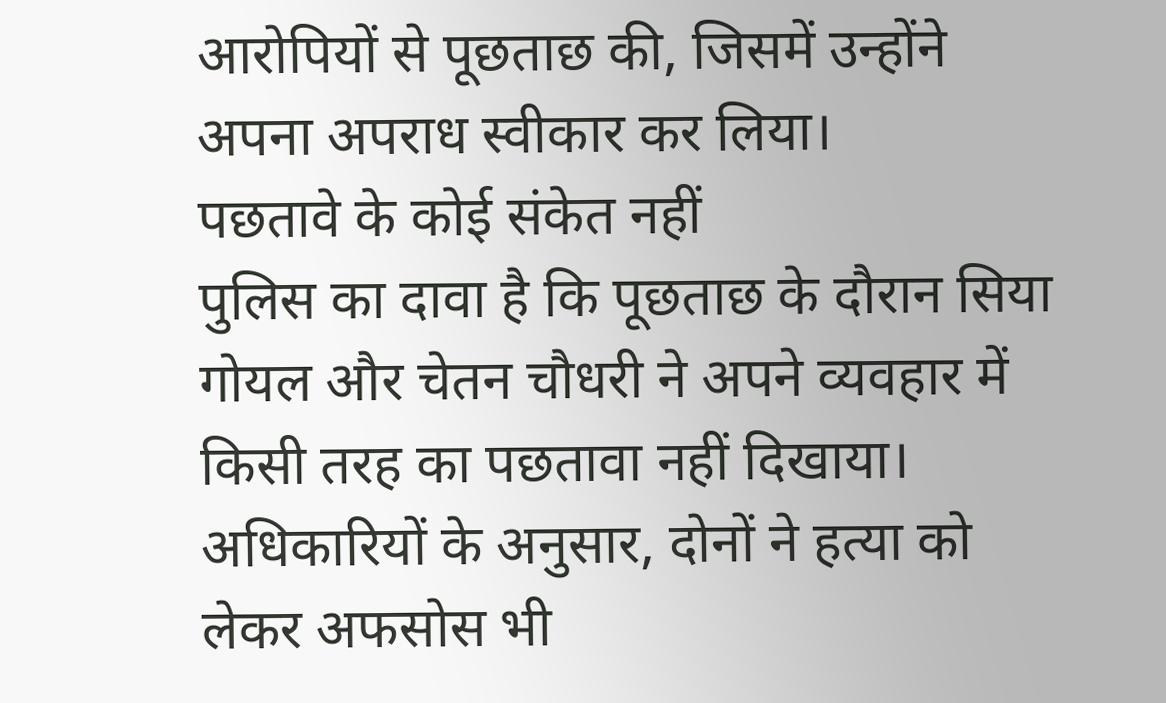आरोपियों से पूछताछ की, जिसमें उन्होंने अपना अपराध स्वीकार कर लिया।
पछतावे के कोई संकेत नहीं
पुलिस का दावा है कि पूछताछ के दौरान सिया गोयल और चेतन चौधरी ने अपने व्यवहार में किसी तरह का पछतावा नहीं दिखाया। अधिकारियों के अनुसार, दोनों ने हत्या को लेकर अफसोस भी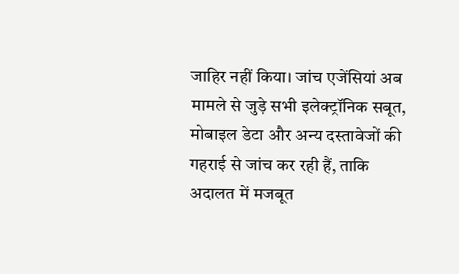जाहिर नहीं किया। जांच एजेंसियां अब मामले से जुड़े सभी इलेक्ट्रॉनिक सबूत, मोबाइल डेटा और अन्य दस्तावेजों की गहराई से जांच कर रही हैं, ताकि अदालत में मजबूत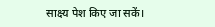साक्ष्य पेश किए जा सकें।